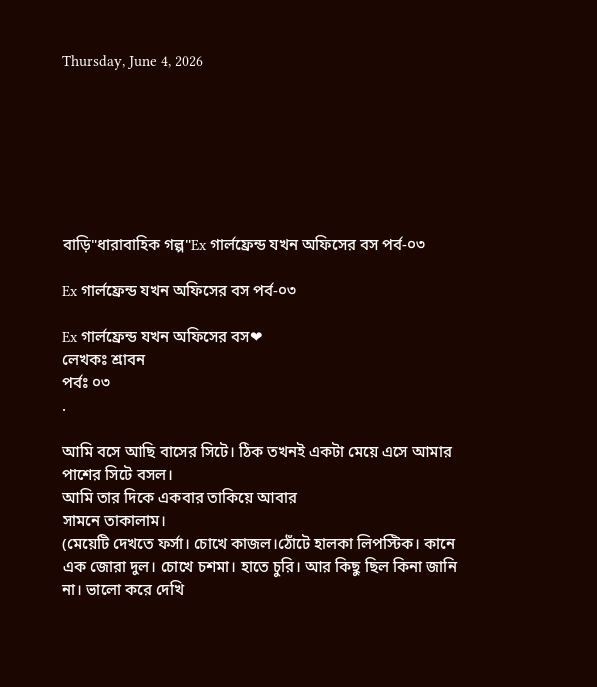Thursday, June 4, 2026







বাড়ি"ধারাবাহিক গল্প"Ex গার্লফ্রেন্ড যখন অফিসের বস পর্ব-০৩

Ex গার্লফ্রেন্ড যখন অফিসের বস পর্ব-০৩

Ex গার্লফ্রেন্ড যখন অফিসের বস❤
লেখকঃ শ্রাবন
পর্বঃ ০৩
.

আমি বসে আছি বাসের সিটে। ঠিক তখনই একটা মেয়ে এসে আমার
পাশের সিটে বসল।
আমি তার দিকে একবার তাকিয়ে আবার
সামনে তাকালাম।
(মেয়েটি দেখতে ফর্সা। চোখে কাজল।ঠোঁটে হালকা লিপস্টিক। কানে এক জোরা দুল। চোখে চশমা। হাতে চুরি। আর কিছু ছিল কিনা জানি না। ভালো করে দেখি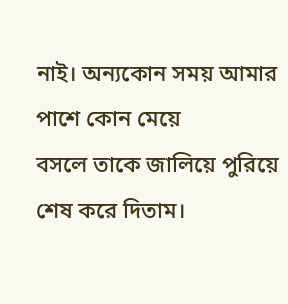নাই। অন্যকোন সময় আমার
পাশে কোন মেয়ে
বসলে তাকে জালিয়ে পুরিয়ে
শেষ করে দিতাম।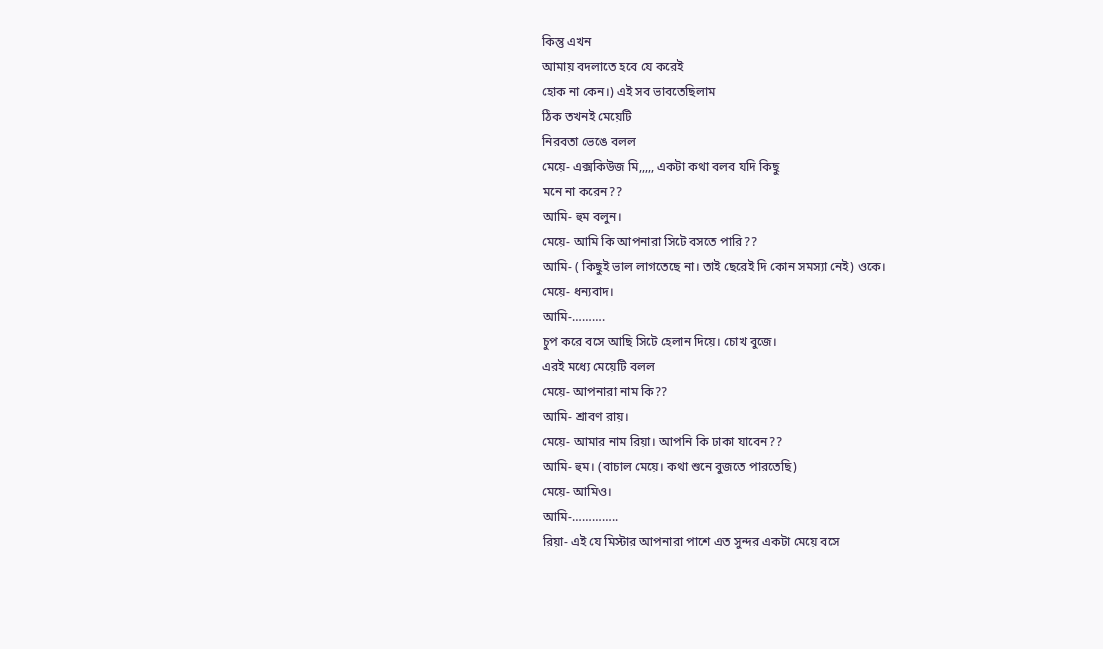কিন্তু এখন
আমায় বদলাতে হবে যে করেই
হোক না কেন।) এই সব ভাবতেছিলাম
ঠিক তখনই মেয়েটি
নিরবতা ভেঙে বলল
মেয়ে- এক্সকিউজ মি,,,,, একটা কথা বলব যদি কিছু
মনে না করেন??
আমি- হুম বলুন।
মেয়ে- আমি কি আপনারা সিটে বসতে পারি??
আমি- ( কিছুই ভাল লাগতেছে না। তাই ছেরেই দি কোন সমস্যা নেই) ওকে।
মেয়ে- ধন্যবাদ।
আমি-……….
চুপ করে বসে আছি সিটে হেলান দিয়ে। চোখ বুজে।
এরই মধ্যে মেয়েটি বলল
মেয়ে- আপনারা নাম কি??
আমি- শ্রাবণ রায়।
মেয়ে- আমার নাম রিয়া। আপনি কি ঢাকা যাবেন??
আমি- হুম। (বাচাল মেয়ে। কথা শুনে বুজতে পারতেছি)
মেয়ে- আমিও।
আমি-…………..
রিয়া- এই যে মিস্টার আপনারা পাশে এত সুন্দর একটা মেয়ে বসে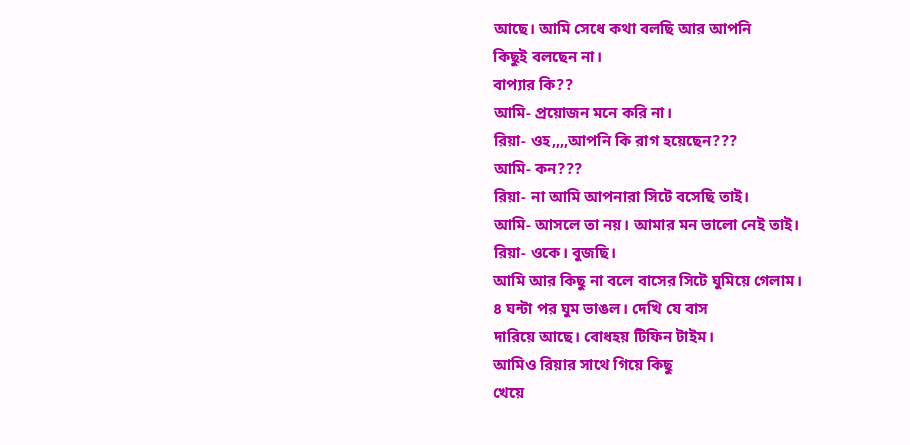আছে। আমি সেধে কথা বলছি আর আপনি
কিছুই বলছেন না।
বাপ্যার কি??
আমি- প্রয়োজন মনে করি না।
রিয়া- ওহ,,,,আপনি কি রাগ হয়েছেন???
আমি- কন???
রিয়া- না আমি আপনারা সিটে বসেছি তাই।
আমি- আসলে তা নয়। আমার মন ভালো নেই তাই।
রিয়া- ওকে। বুজছি।
আমি আর কিছু না বলে বাসের সিটে ঘুমিয়ে গেলাম।
৪ ঘন্টা পর ঘুম ভাঙল। দেখি যে বাস
দারিয়ে আছে। বোধহয় টিফিন টাইম।
আমিও রিয়ার সাথে গিয়ে কিছু
খেয়ে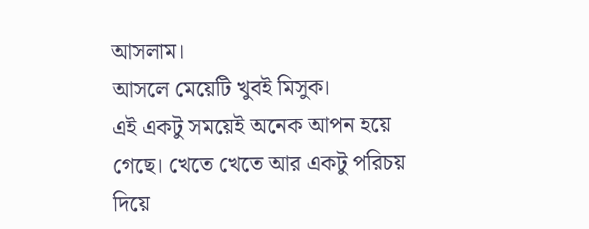আসলাম।
আসলে মেয়েটি খুবই মিসুক।
এই একটু সময়েই অনেক আপন হয়ে
গেছে। খেতে খেতে আর একটু পরিচয়
দিয়ে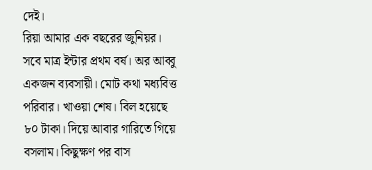দেই।
রিয়া আমার এক বছরের জুনিয়র।
সবে মাত্র ইন্টার প্রথম বর্ষ। অর আব্বু একজন ব্যবসায়ী। মোট কথা মধ্যবিত্ত
পরিবার। খাওয়া শেষ। বিল হয়েছে
৮০ টাকা। দিয়ে আবার গারিতে গিয়ে বসলাম। কিছুক্ষণ পর বাস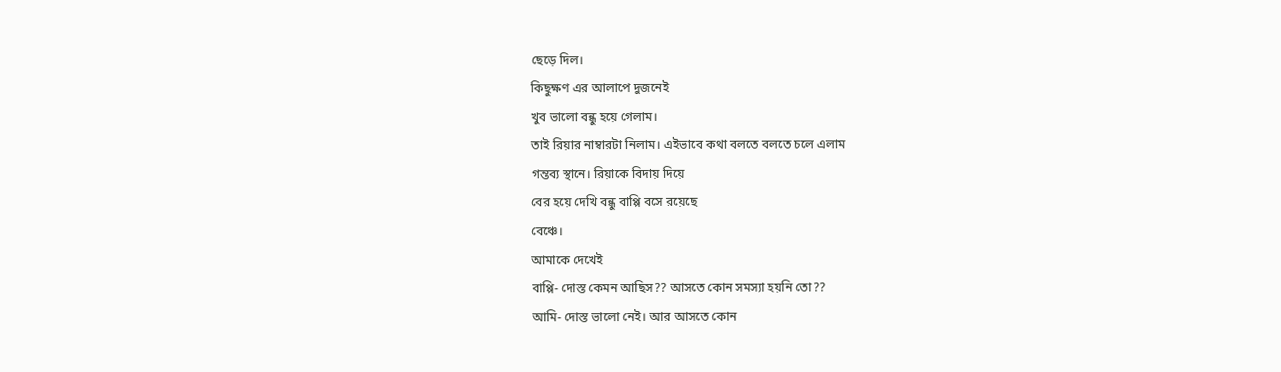ছেড়ে দিল।
কিছুক্ষণ এর আলাপে দুজনেই
খুব ভালো বন্ধু হয়ে গেলাম।
তাই রিয়ার নাম্বারটা নিলাম। এইভাবে কথা বলতে বলতে চলে এলাম
গন্তব্য স্থানে। রিয়াকে বিদায় দিয়ে
বের হয়ে দেখি বন্ধু বাপ্পি বসে রয়েছে
বেঞ্চে।
আমাকে দেখেই
বাপ্পি- দোস্ত কেমন আছিস?? আসতে কোন সমস্যা হয়নি তো??
আমি- দোস্ত ভালো নেই। আর আসতে কোন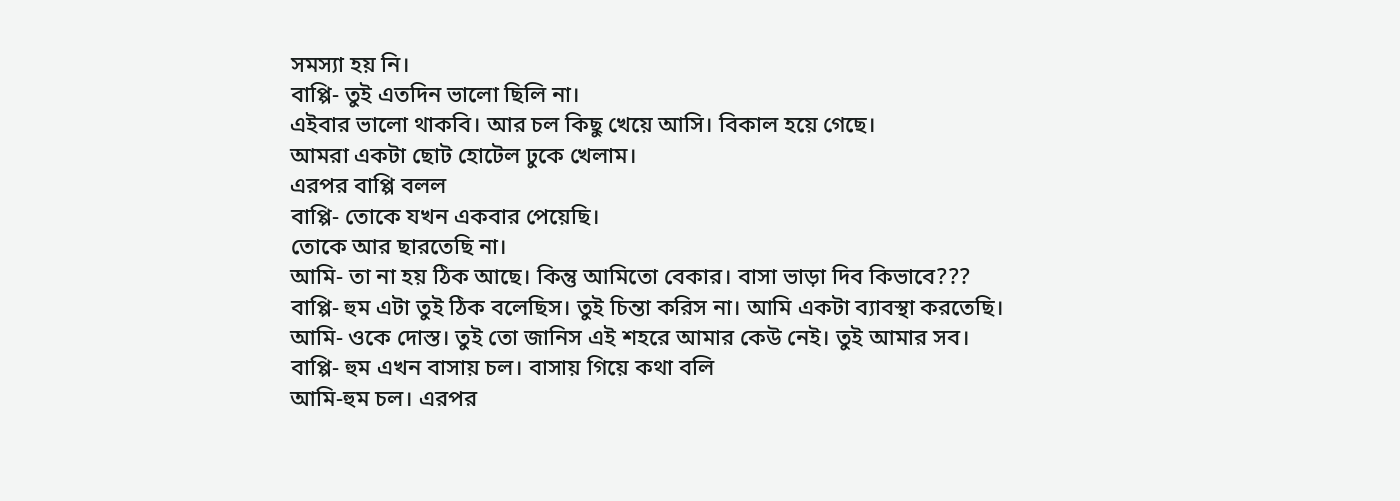সমস্যা হয় নি।
বাপ্পি- তুই এতদিন ভালো ছিলি না।
এইবার ভালো থাকবি। আর চল কিছু খেয়ে আসি। বিকাল হয়ে গেছে।
আমরা একটা ছোট হোটেল ঢুকে খেলাম।
এরপর বাপ্পি বলল
বাপ্পি- তোকে যখন একবার পেয়েছি।
তোকে আর ছারতেছি না।
আমি- তা না হয় ঠিক আছে। কিন্তু আমিতো বেকার। বাসা ভাড়া দিব কিভাবে???
বাপ্পি- হুম এটা তুই ঠিক বলেছিস। তুই চিন্তা করিস না। আমি একটা ব্যাবস্থা করতেছি।
আমি- ওকে দোস্ত। তুই তো জানিস এই শহরে আমার কেউ নেই। তুই আমার সব।
বাপ্পি- হুম এখন বাসায় চল। বাসায় গিয়ে কথা বলি
আমি-হুম চল। এরপর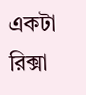একটা রিক্সা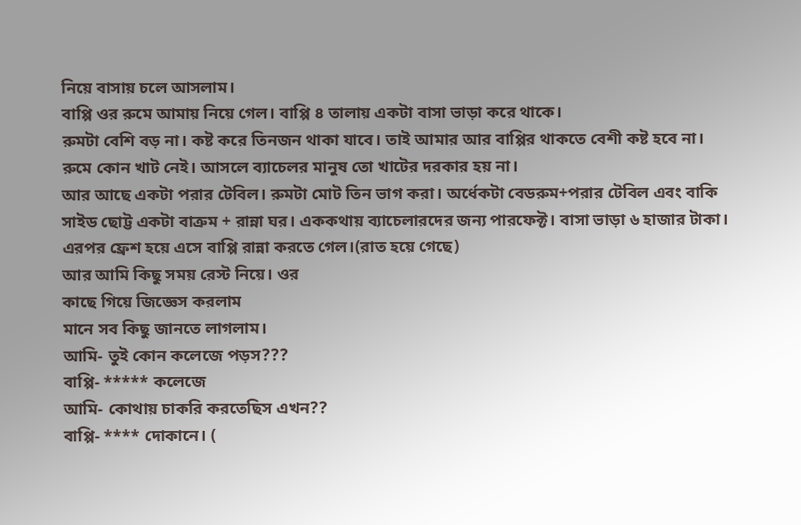নিয়ে বাসায় চলে আসলাম।
বাপ্পি ওর রুমে আমায় নিয়ে গেল। বাপ্পি ৪ তালায় একটা বাসা ভাড়া করে থাকে।
রুমটা বেশি বড় না। কষ্ট করে তিনজন থাকা যাবে। তাই আমার আর বাপ্পির থাকতে বেশী কষ্ট হবে না।
রুমে কোন খাট নেই। আসলে ব্যাচেলর মানুষ তো খাটের দরকার হয় না।
আর আছে একটা পরার টেবিল। রুমটা মোট তিন ভাগ করা। অর্ধেকটা বেডরুম+পরার টেবিল এবং বাকি সাইড ছোট্ট একটা বাত্রুম + রান্না ঘর। এককথায় ব্যাচেলারদের জন্য পারফেক্ট। বাসা ভাড়া ৬ হাজার টাকা। এরপর ফ্রেশ হয়ে এসে বাপ্পি রান্না করতে গেল।(রাত হয়ে গেছে)
আর আমি কিছু সময় রেস্ট নিয়ে। ওর
কাছে গিয়ে জিজ্ঞেস করলাম
মানে সব কিছু জানতে লাগলাম।
আমি- তুই কোন কলেজে পড়স???
বাপ্পি- ***** কলেজে
আমি- কোথায় চাকরি করতেছিস এখন??
বাপ্পি- **** দোকানে। (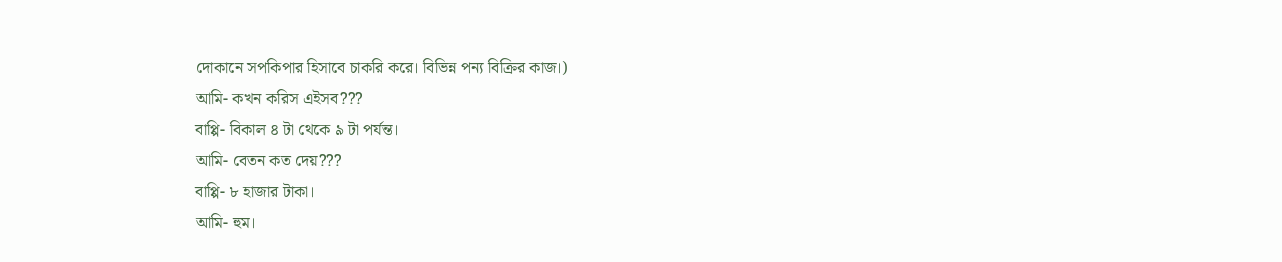দোকানে সপকিপার হিসাবে চাকরি করে। বিভিন্ন পন্য বিক্রির কাজ।)
আমি- কখন করিস এইসব???
বাপ্পি- বিকাল ৪ টা থেকে ৯ টা পর্যন্ত।
আমি- বেতন কত দেয়???
বাপ্পি- ৮ হাজার টাকা।
আমি- হুম।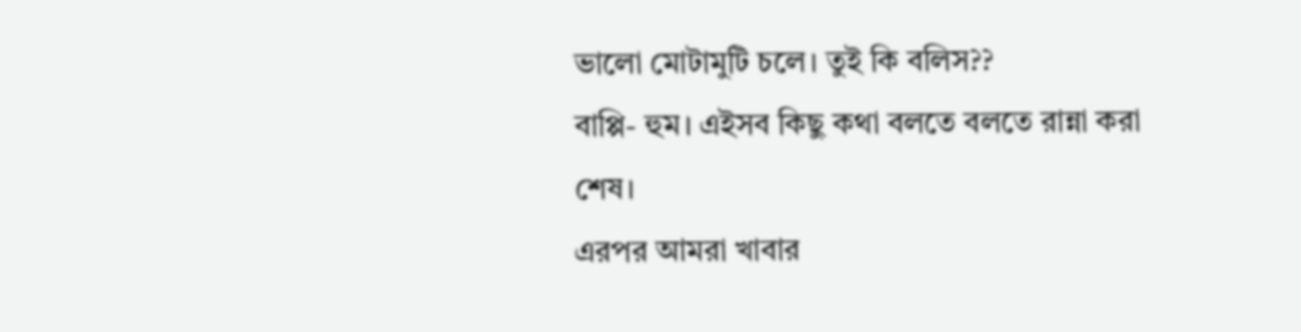ভালো মোটামুটি চলে। তুই কি বলিস??
বাপ্পি- হুম। এইসব কিছু কথা বলতে বলতে রান্না করা শেষ।
এরপর আমরা খাবার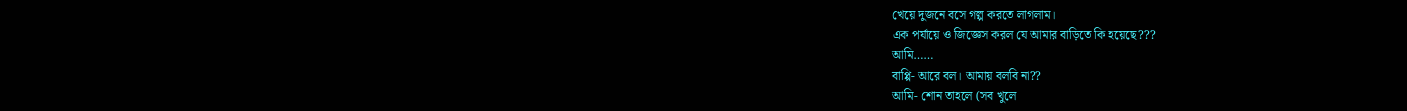খেয়ে দুজনে বসে গল্প করতে লাগলাম।
এক পর্যায়ে ও জিজ্ঞেস করল যে আমার বাড়িতে কি হয়েছে???
আমি……
বাপ্পি- আরে বল। আমায় বলবি না??
আমি- শোন তাহলে (সব খুলে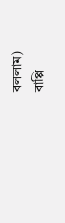বললাম)
বাপ্পি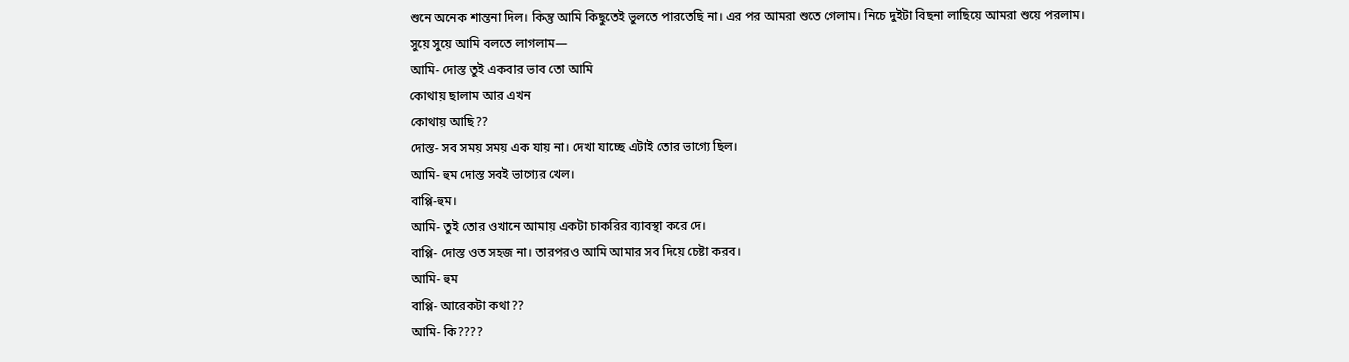শুনে অনেক শান্তনা দিল। কিন্তু আমি কিছুতেই ভুলতে পারতেছি না। এর পর আমরা শুতে গেলাম। নিচে দুইটা বিছনা লাছিয়ে আমরা শুয়ে পরলাম।
সুয়ে সুয়ে আমি বলতে লাগলাম—
আমি- দোস্ত তুই একবার ভাব তো আমি
কোথায় ছালাম আর এখন
কোথায় আছি??
দোস্ত- সব সময় সময় এক যায় না। দেখা যাচ্ছে এটাই তোর ভাগ্যে ছিল।
আমি- হুম দোস্ত সবই ভাগ্যের খেল।
বাপ্পি-হুম।
আমি- তুই তোর ওখানে আমায় একটা চাকরির ব্যাবস্থা করে দে।
বাপ্পি- দোস্ত ওত সহজ না। তারপরও আমি আমার সব দিয়ে চেষ্টা করব।
আমি- হুম
বাপ্পি- আরেকটা কথা??
আমি- কি????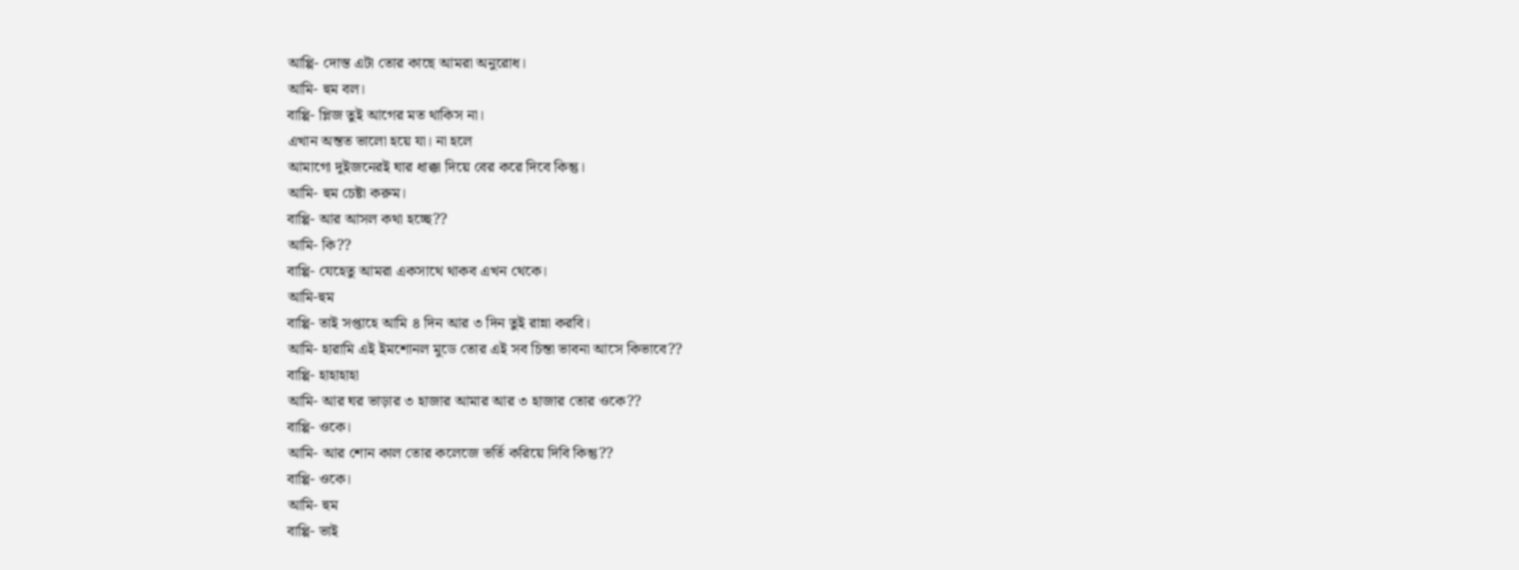আপ্পি- দোস্ত এটা তোর কাছে আমরা অনুরোধ।
আমি- হুম বল।
বাপ্পি- প্লিজ তুই আগের মত থাকিস না।
এখান অন্তত ভালো হয়ে যা। না হলে
আমাগো দুইজনেরই ঘার ধাক্কা দিয়ে বের করে দিবে কিন্তু।
আমি- হুম চেষ্টা করুম।
বাপ্পি- আর আসল কথা হচ্ছে??
আমি- কি??
বাপ্পি- যেহেতু আমরা একসাথে থাকব এখন থেকে।
আমি-হুম
বাপ্পি- তাই সপ্তাহে আমি ৪ দিন আর ৩ দিন তুই রান্না করবি।
আমি- হারামি এই ইমশোনল মুডে তোর এই সব চিন্তা ভাবনা আসে কিভাবে??
বাপ্পি- হাহাহাহা
আমি- আর ঘর ভাড়ার ৩ হাজার আমার আর ৩ হাজার তোর ওকে??
বাপ্পি- ওকে।
আমি- আর শোন কাল তোর কলেজে ভর্তি করিয়ে দিবি কিন্তু??
বাপ্পি- ওকে।
আমি- হুম
বাপ্পি- ভাই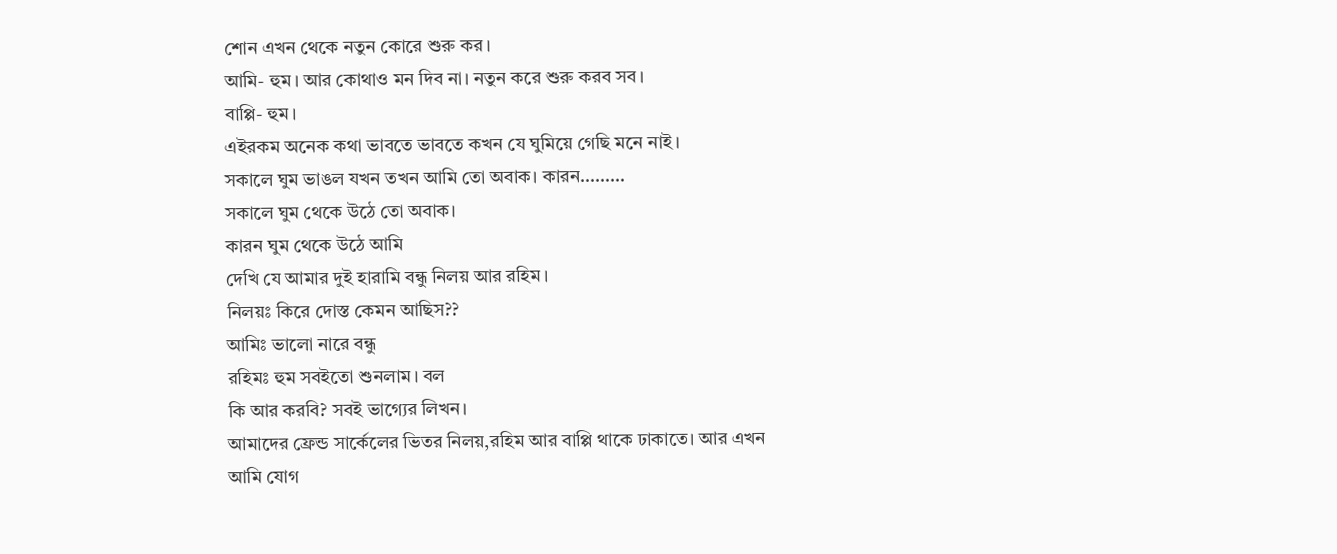শোন এখন থেকে নতুন কোরে শুরু কর।
আমি- হুম। আর কোথাও মন দিব না। নতুন করে শুরু করব সব।
বাপ্পি- হুম।
এইরকম অনেক কথা ভাবতে ভাবতে কখন যে ঘুমিয়ে গেছি মনে নাই।
সকালে ঘুম ভাঙল যখন তখন আমি তো অবাক। কারন………
সকালে ঘুম থেকে উঠে তো অবাক।
কারন ঘুম থেকে উঠে আমি
দেখি যে আমার দুই হারামি বন্ধু নিলয় আর রহিম।
নিলয়ঃ কিরে দোস্ত কেমন আছিস??
আমিঃ ভালো নারে বন্ধু
রহিমঃ হুম সবইতো শুনলাম। বল
কি আর করবি? সবই ভাগ্যের লিখন।
আমাদের ফ্রেন্ড সার্কেলের ভিতর নিলয়,রহিম আর বাপ্পি থাকে ঢাকাতে। আর এখন আমি যোগ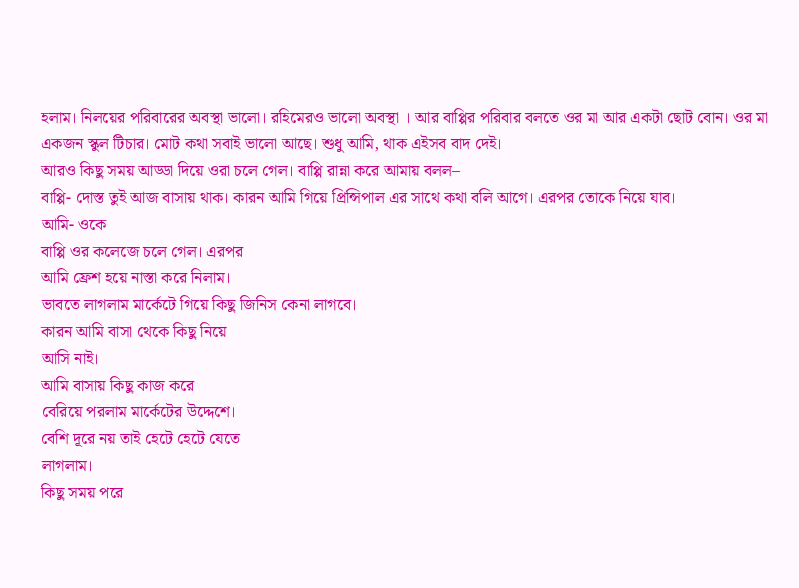হলাম। নিলয়ের পরিবারের অবস্থা ভালো। রহিমেরও ভালো অবস্থা । আর বাপ্পির পরিবার বলতে ওর মা আর একটা ছোট বোন। ওর মা একজন স্কুল টিচার। মোট কথা সবাই ভালো আছে। শুধু আমি, থাক এইসব বাদ দেই।
আরও কিছু সময় আড্ডা দিয়ে ওরা চলে গেল। বাপ্পি রান্না করে আমায় বলল–
বাপ্পি- দোস্ত তুই আজ বাসায় থাক। কারন আমি গিয়ে প্রিন্সিপাল এর সাথে কথা বলি আগে। এরপর তোকে নিয়ে যাব।
আমি- ওকে
বাপ্পি ওর কলেজে চলে গেল। এরপর
আমি ফ্রেশ হয়ে নাস্তা করে নিলাম।
ভাবতে লাগলাম মার্কেটে গিয়ে কিছু জিনিস কেনা লাগবে।
কারন আমি বাসা থেকে কিছু নিয়ে
আসি নাই।
আমি বাসায় কিছু কাজ করে
বেরিয়ে পরলাম মার্কেটের উদ্দেশে।
বেশি দূরে নয় তাই হেটে হেটে যেতে
লাগলাম।
কিছু সময় পরে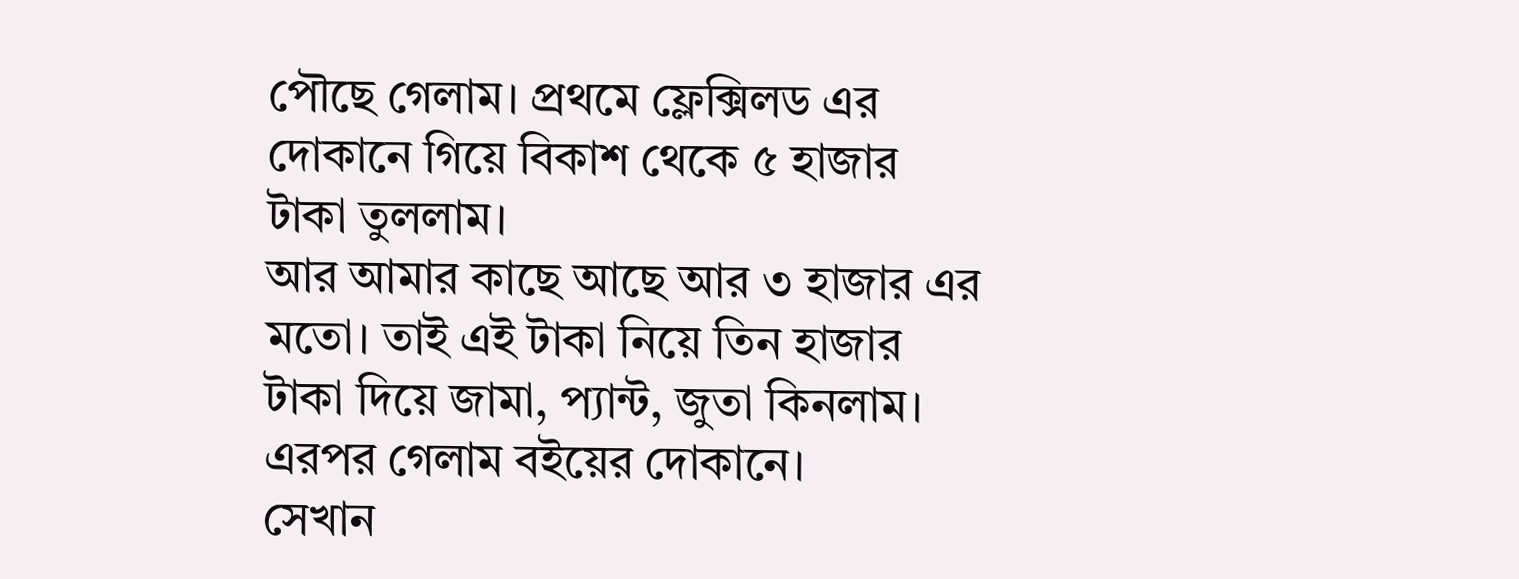পৌছে গেলাম। প্রথমে ফ্লেক্সিলড এর দোকানে গিয়ে বিকাশ থেকে ৫ হাজার টাকা তুললাম।
আর আমার কাছে আছে আর ৩ হাজার এর মতো। তাই এই টাকা নিয়ে তিন হাজার টাকা দিয়ে জামা, প্যান্ট, জুতা কিনলাম। এরপর গেলাম বইয়ের দোকানে।
সেখান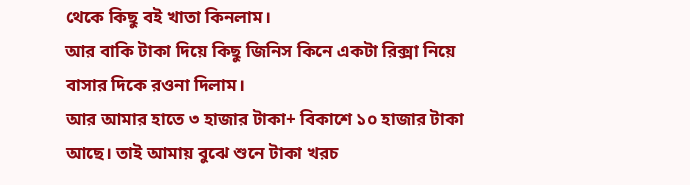থেকে কিছু বই খাতা কিনলাম।
আর বাকি টাকা দিয়ে কিছু জিনিস কিনে একটা রিক্সা নিয়ে বাসার দিকে রওনা দিলাম।
আর আমার হাতে ৩ হাজার টাকা+ বিকাশে ১০ হাজার টাকা আছে। তাই আমায় বুঝে শুনে টাকা খরচ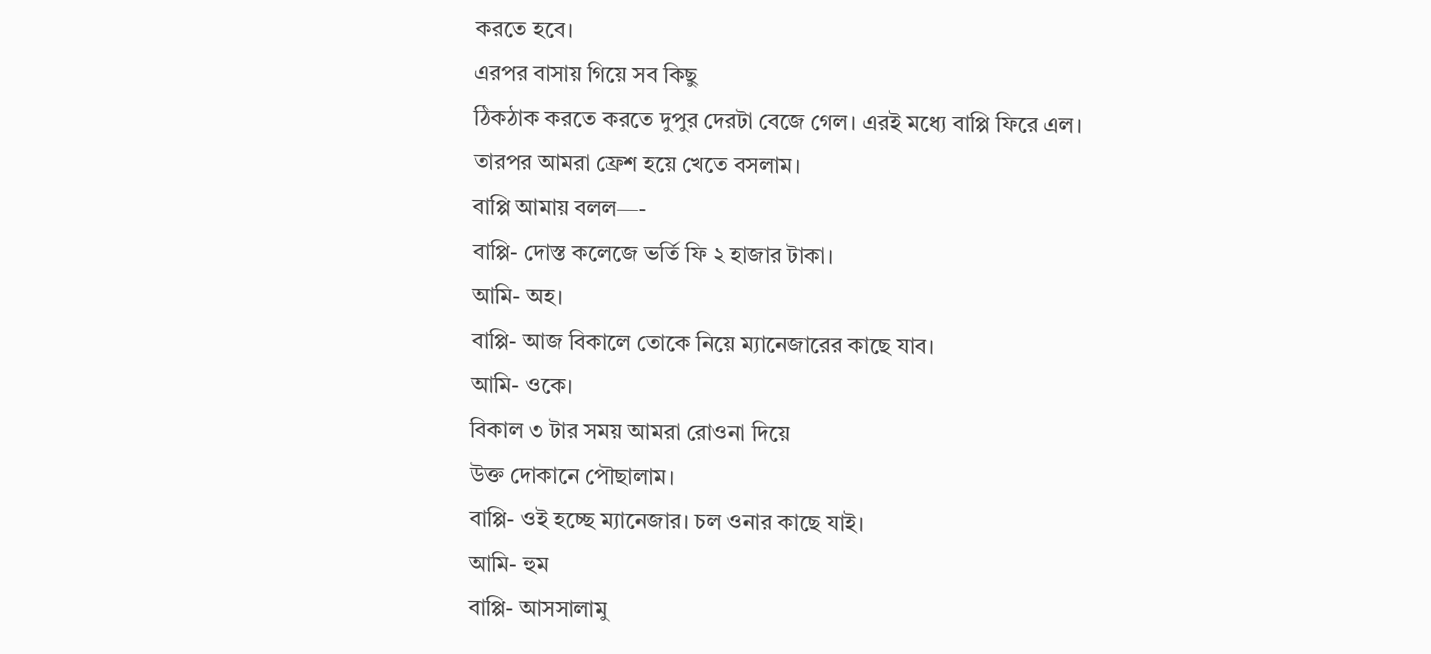করতে হবে।
এরপর বাসায় গিয়ে সব কিছু
ঠিকঠাক করতে করতে দুপুর দেরটা বেজে গেল। এরই মধ্যে বাপ্পি ফিরে এল।
তারপর আমরা ফ্রেশ হয়ে খেতে বসলাম।
বাপ্পি আমায় বলল—-
বাপ্পি- দোস্ত কলেজে ভর্তি ফি ২ হাজার টাকা।
আমি- অহ।
বাপ্পি- আজ বিকালে তোকে নিয়ে ম্যানেজারের কাছে যাব।
আমি- ওকে।
বিকাল ৩ টার সময় আমরা রোওনা দিয়ে
উক্ত দোকানে পৌছালাম।
বাপ্পি- ওই হচ্ছে ম্যানেজার। চল ওনার কাছে যাই।
আমি- হুম
বাপ্পি- আসসালামু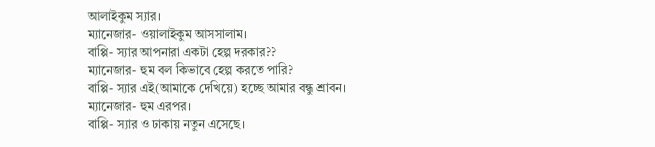আলাইকুম স্যার।
ম্যানেজার- ওয়ালাইকুম আসসালাম।
বাপ্পি- স্যার আপনারা একটা হেল্প দরকার??
ম্যানেজার- হুম বল কিভাবে হেল্প করতে পারি?
বাপ্পি- স্যার এই(আমাকে দেখিয়ে) হচ্ছে আমার বন্ধু শ্রাবন।
ম্যানেজার- হুম এরপর।
বাপ্পি- স্যার ও ঢাকায় নতুন এসেছে।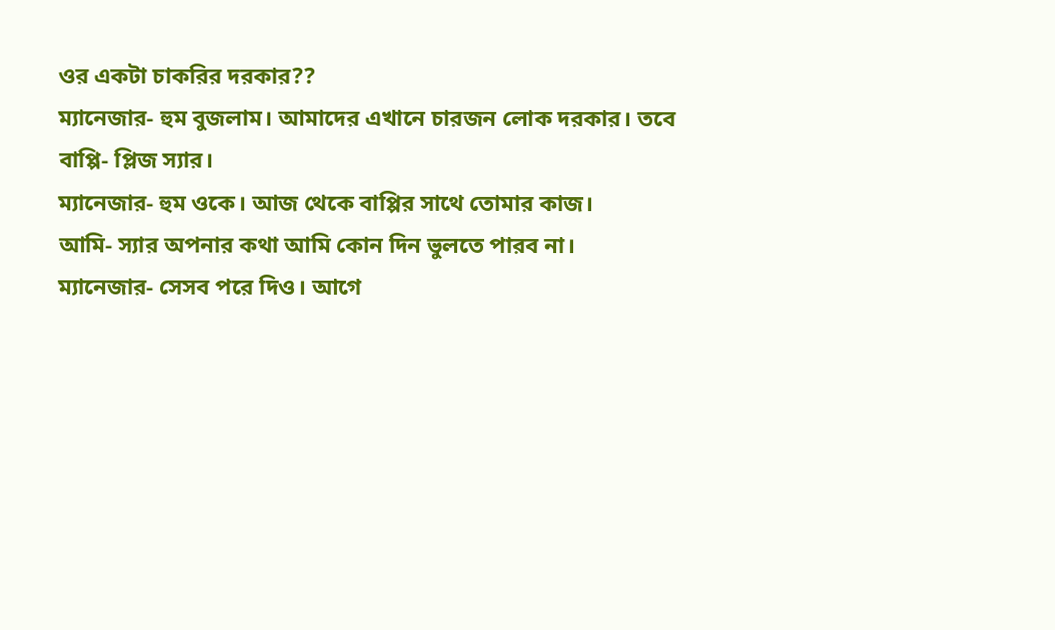ওর একটা চাকরির দরকার??
ম্যানেজার- হুম বুজলাম। আমাদের এখানে চারজন লোক দরকার। তবে
বাপ্পি- প্লিজ স্যার।
ম্যানেজার- হুম ওকে। আজ থেকে বাপ্পির সাথে তোমার কাজ।
আমি- স্যার অপনার কথা আমি কোন দিন ভুলতে পারব না।
ম্যানেজার- সেসব পরে দিও। আগে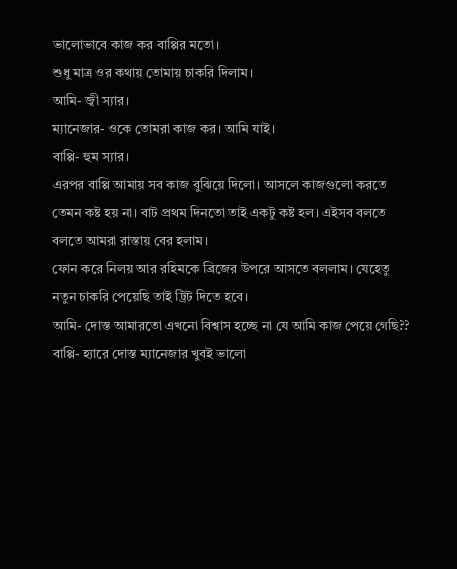ভালোভাবে কাজ কর বাপ্পির মতো।
শুধু মাত্র ওর কথায় তোমায় চাকরি দিলাম।
আমি- জ্বী স্যার।
ম্যানেজার- ওকে তোমরা কাজ কর। আমি যাই।
বাপ্পি- হুম স্যার।
এরপর বাপ্পি আমায় সব কাজ বুঝিয়ে দিলো। আসলে কাজগুলো করতে তেমন কষ্ট হয় না। বাট প্রথম দিনতো তাই একটু কষ্ট হল। এইসব বলতে বলতে আমরা রাস্তায় বের হলাম।
ফোন করে নিলয় আর রহিমকে ব্রিজের উপরে আসতে বললাম। যেহেতু নতুন চাকরি পেয়েছি তাই ট্রিট দিতে হবে।
আমি- দোস্ত আমারতো এখনো বিশ্বাস হচ্ছে না যে আমি কাজ পেয়ে গেছি??
বাপ্পি- হ্যারে দোস্ত ম্যানেজার খুবই ভালো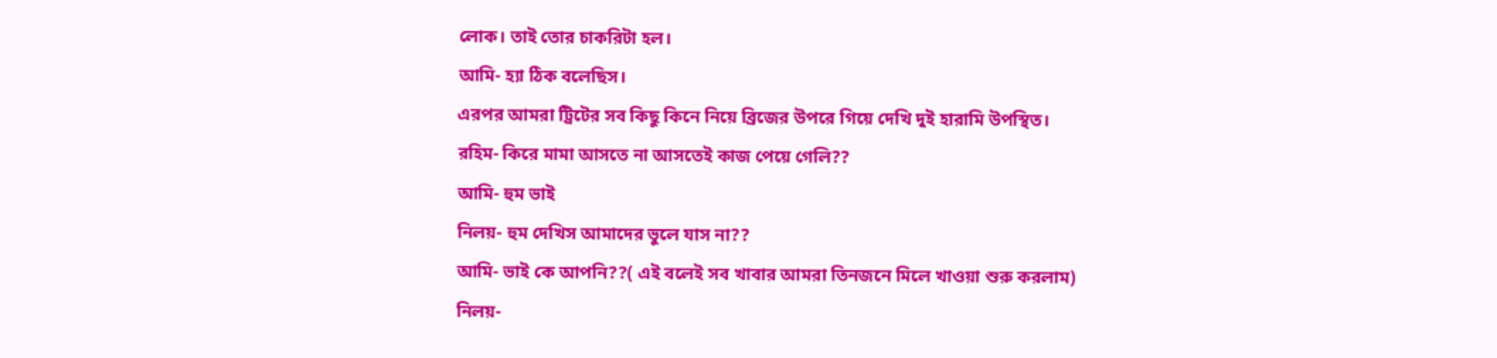লোক। তাই তোর চাকরিটা হল।
আমি- হ্যা ঠিক বলেছিস।
এরপর আমরা ট্রিটের সব কিছু কিনে নিয়ে ব্রিজের উপরে গিয়ে দেখি দুই হারামি উপস্থিত।
রহিম- কিরে মামা আসতে না আসতেই কাজ পেয়ে গেলি??
আমি- হুম ভাই
নিলয়- হুম দেখিস আমাদের ভুলে যাস না??
আমি- ভাই কে আপনি??( এই বলেই সব খাবার আমরা তিনজনে মিলে খাওয়া শুরু করলাম)
নিলয়-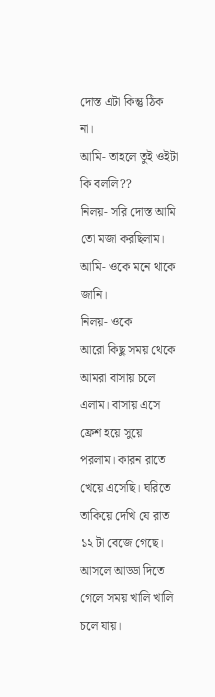দোস্ত এটা কিন্তু ঠিক না।
আমি- তাহলে তুই ওইটা কি বললি??
নিলয়- সরি দোস্ত আমি তো মজা করছিলাম।
আমি- ওকে মনে থাকে জানি।
নিলয়- ওকে
আরো কিছু সময় থেকে আমরা বাসায় চলে এলাম। বাসায় এসে ফ্রেশ হয়ে সুয়ে পরলাম। কারন রাতে খেয়ে এসেছি। ঘরিতে তাকিয়ে দেখি যে রাত ১২ টা বেজে গেছে। আসলে আড্ডা দিতে গেলে সময় খালি খালি চলে যায়।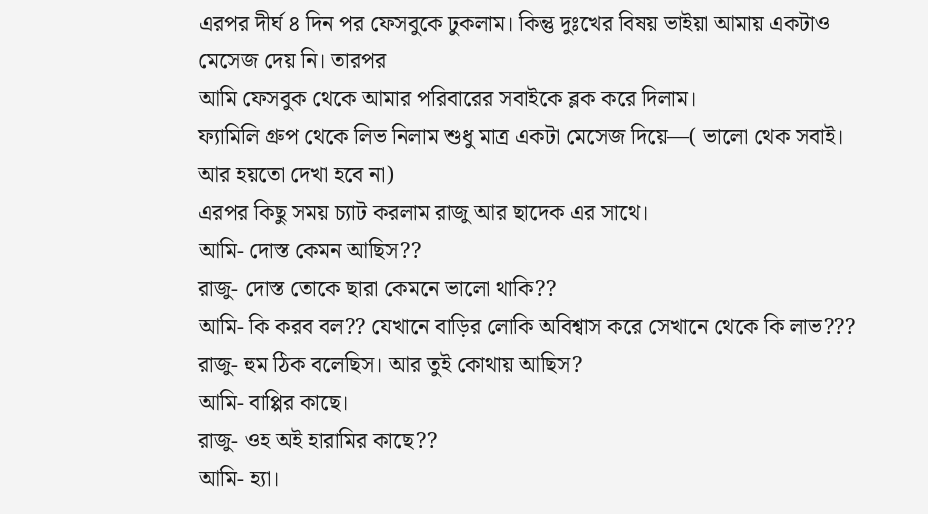এরপর দীর্ঘ ৪ দিন পর ফেসবুকে ঢুকলাম। কিন্তু দুঃখের বিষয় ভাইয়া আমায় একটাও মেসেজ দেয় নি। তারপর
আমি ফেসবুক থেকে আমার পরিবারের সবাইকে ব্লক করে দিলাম।
ফ্যামিলি গ্রুপ থেকে লিভ নিলাম শুধু মাত্র একটা মেসেজ দিয়ে—( ভালো থেক সবাই। আর হয়তো দেখা হবে না)
এরপর কিছু সময় চ্যাট করলাম রাজু আর ছাদেক এর সাথে।
আমি- দোস্ত কেমন আছিস??
রাজু- দোস্ত তোকে ছারা কেমনে ভালো থাকি??
আমি- কি করব বল?? যেখানে বাড়ির লোকি অবিশ্বাস করে সেখানে থেকে কি লাভ???
রাজু- হুম ঠিক বলেছিস। আর তুই কোথায় আছিস?
আমি- বাপ্পির কাছে।
রাজু- ওহ অই হারামির কাছে??
আমি- হ্যা।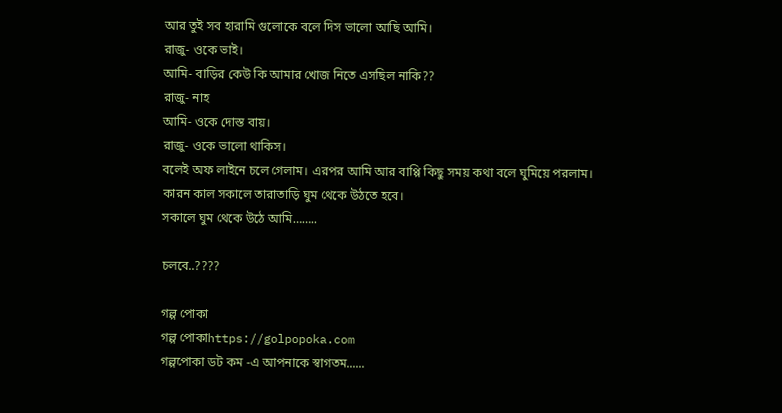আর তুই সব হারামি গুলোকে বলে দিস ভালো আছি আমি।
রাজু- ওকে ভাই।
আমি- বাড়ির কেউ কি আমার খোজ নিতে এসছিল নাকি??
রাজু- নাহ
আমি- ওকে দোস্ত বায়।
রাজু- ওকে ভালো থাকিস।
বলেই অফ লাইনে চলে গেলাম। এরপর আমি আর বাপ্পি কিছু সময় কথা বলে ঘুমিয়ে পরলাম।
কারন কাল সকালে তারাতাড়ি ঘুম থেকে উঠতে হবে।
সকালে ঘুম থেকে উঠে আমি……..

চলবে..????

গল্প পোকা
গল্প পোকাhttps://golpopoka.com
গল্পপোকা ডট কম -এ আপনাকে স্বাগতম......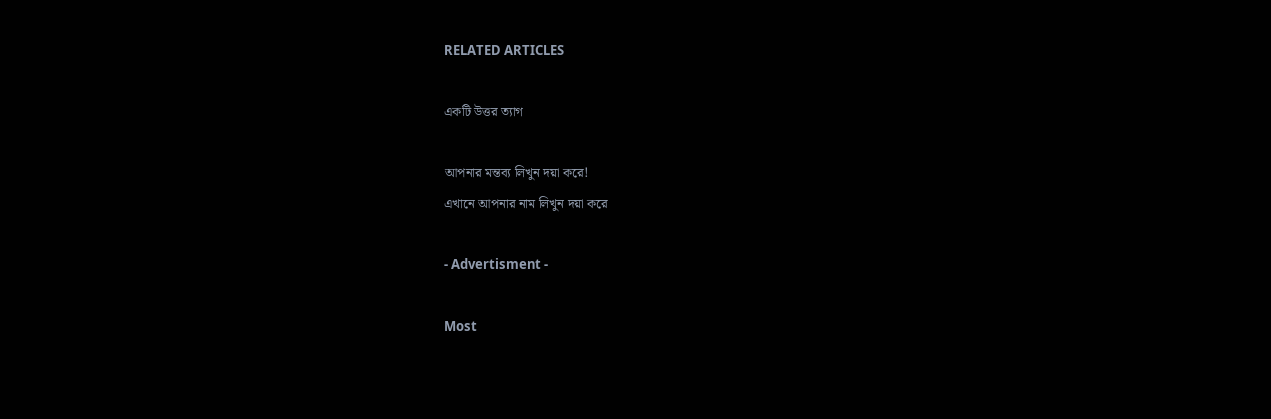RELATED ARTICLES

একটি উত্তর ত্যাগ

আপনার মন্তব্য লিখুন দয়া করে!
এখানে আপনার নাম লিখুন দয়া করে

- Advertisment -

Most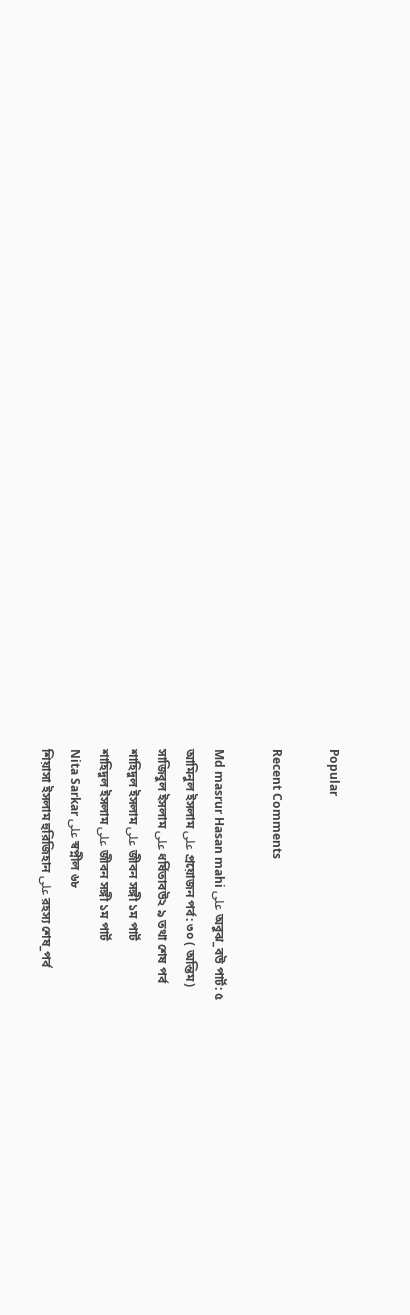Popular

Recent Comments

Md masrur Hasan mahi على অবুঝ_বউ পার্ট: ৫
আমিনুল ইসলাম على প্রয়োজন পর্ব: ৩০ ( অন্তিম)
সাজিবুল ইসলাম على ধর্ষিতাবউ২ ৯ তথা শেষ পর্ব
শাহিদুল ইসলাম على জীবন সঙ্গী ১ম পার্ট
শাহিদুল ইসলাম على জীবন সঙ্গী ১ম পার্ট
Nita Sarkar على স্বপ্নীল ৬৮
শিয়াসা ইসলাম হুরিজিহান على রহস্য শেষ_পর্ব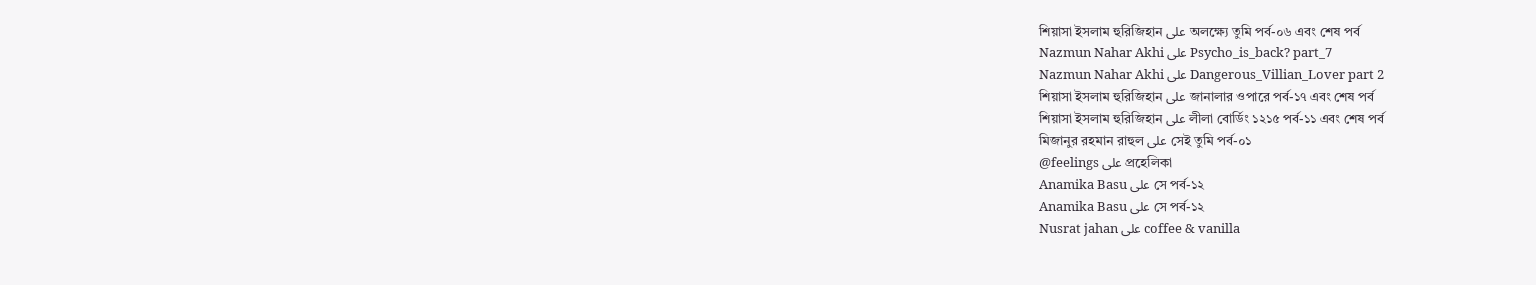শিয়াসা ইসলাম হুরিজিহান على অলক্ষ্যে তুমি পর্ব-০৬ এবং শেষ পর্ব
Nazmun Nahar Akhi على Psycho_is_back? part_7
Nazmun Nahar Akhi على Dangerous_Villian_Lover part 2
শিয়াসা ইসলাম হুরিজিহান على জানালার ওপারে পর্ব-১৭ এবং শেষ পর্ব
শিয়াসা ইসলাম হুরিজিহান على লীলা বোর্ডিং ১২১৫ পর্ব-১১ এবং শেষ পর্ব
মিজানুর রহমান রাহুল على সেই তুমি পর্ব-০১
@feelings على প্রহেলিকা
Anamika Basu على সে পর্ব-১২
Anamika Basu على সে পর্ব-১২
Nusrat jahan على coffee & vanilla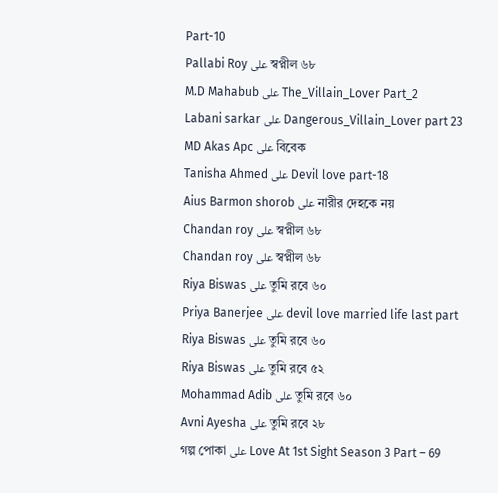Part-10
Pallabi Roy على স্বপ্নীল ৬৮
M.D Mahabub على The_Villain_Lover Part_2
Labani sarkar على Dangerous_Villain_Lover part 23
MD Akas Apc على বিবেক
Tanisha Ahmed على Devil love part-18
Aius Barmon shorob على নারীর দেহকে নয়
Chandan roy على স্বপ্নীল ৬৮
Chandan roy على স্বপ্নীল ৬৮
Riya Biswas على তুমি রবে ৬০
Priya Banerjee على devil love married life last part
Riya Biswas على তুমি রবে ৬০
Riya Biswas على তুমি রবে ৫২
Mohammad Adib على তুমি রবে ৬০
Avni Ayesha على তুমি রবে ২৮
গল্প পোকা على Love At 1st Sight Season 3 Part – 69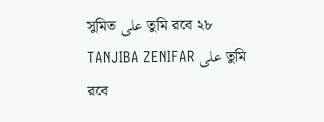সুমিত على তুমি রবে ২৮
TANJIBA ZENIFAR على তুমি রবে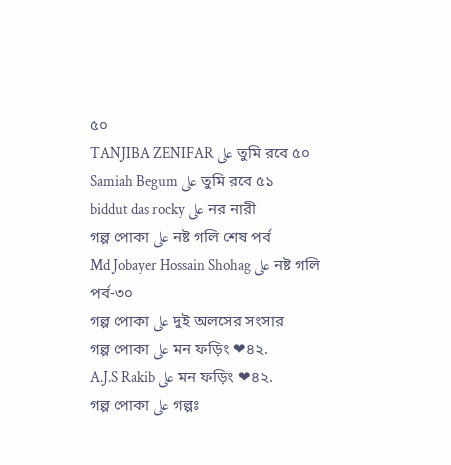৫০
TANJIBA ZENIFAR على তুমি রবে ৫০
Samiah Begum على তুমি রবে ৫১
biddut das rocky على নর নারী
গল্প পোকা على নষ্ট গলি শেষ পর্ব
Md Jobayer Hossain Shohag على নষ্ট গলি পর্ব-৩০
গল্প পোকা على দুই অলসের সংসার
গল্প পোকা على মন ফড়িং ❤৪২.
A.J.S Rakib على মন ফড়িং ❤৪২.
গল্প পোকা على গল্পঃ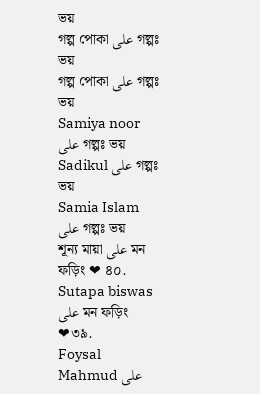ভয়
গল্প পোকা على গল্পঃ ভয়
গল্প পোকা على গল্পঃ ভয়
Samiya noor على গল্পঃ ভয়
Sadikul على গল্পঃ ভয়
Samia Islam على গল্পঃ ভয়
শূন্য মায়া على মন ফড়িং ❤ ৪০.
Sutapa biswas على মন ফড়িং ❤৩৯.
Foysal Mahmud على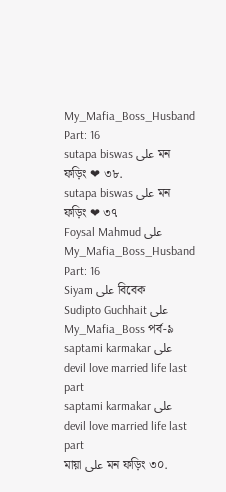My_Mafia_Boss_Husband Part: 16
sutapa biswas على মন ফড়িং ❤ ৩৮.
sutapa biswas على মন ফড়িং ❤ ৩৭
Foysal Mahmud على My_Mafia_Boss_Husband Part: 16
Siyam على বিবেক
Sudipto Guchhait على My_Mafia_Boss পর্ব-৯
saptami karmakar على devil love married life last part
saptami karmakar على devil love married life last part
মায়া على মন ফড়িং ৩০.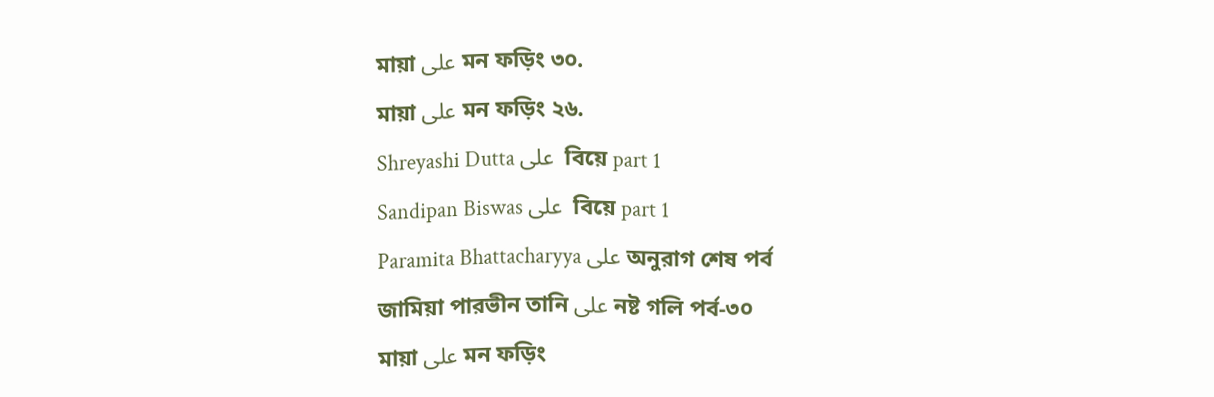মায়া على মন ফড়িং ৩০.
মায়া على মন ফড়িং ২৬.
Shreyashi Dutta على  বিয়ে part 1
Sandipan Biswas على  বিয়ে part 1
Paramita Bhattacharyya على অনুরাগ শেষ পর্ব
জামিয়া পারভীন তানি على নষ্ট গলি পর্ব-৩০
মায়া على মন ফড়িং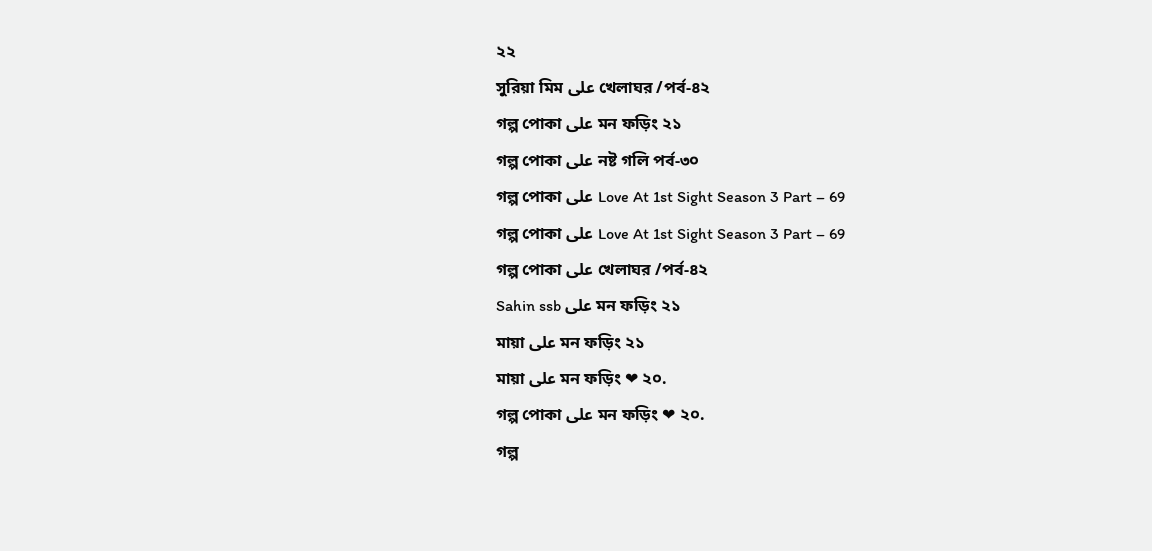২২
সুরিয়া মিম على খেলাঘর /পর্ব-৪২
গল্প পোকা على মন ফড়িং ২১
গল্প পোকা على নষ্ট গলি পর্ব-৩০
গল্প পোকা على Love At 1st Sight Season 3 Part – 69
গল্প পোকা على Love At 1st Sight Season 3 Part – 69
গল্প পোকা على খেলাঘর /পর্ব-৪২
Sahin ssb على মন ফড়িং ২১
মায়া على মন ফড়িং ২১
মায়া على মন ফড়িং ❤ ২০.
গল্প পোকা على মন ফড়িং ❤ ২০.
গল্প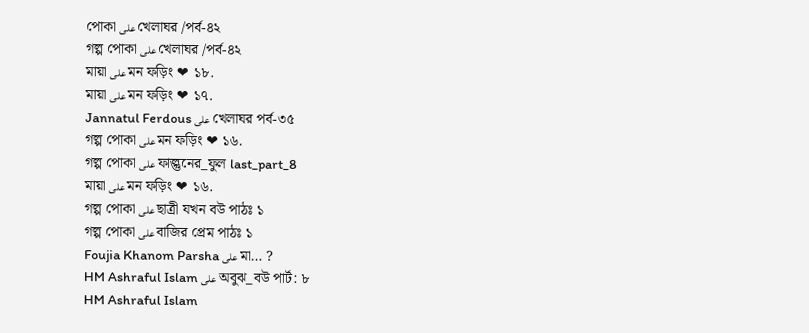পোকা على খেলাঘর /পর্ব-৪২
গল্প পোকা على খেলাঘর /পর্ব-৪২
মায়া على মন ফড়িং ❤ ১৮.
মায়া على মন ফড়িং ❤ ১৭.
Jannatul Ferdous على খেলাঘর পর্ব-৩৫
গল্প পোকা على মন ফড়িং ❤ ১৬.
গল্প পোকা على ফাল্গুনের_ফুল last_part_8
মায়া على মন ফড়িং ❤ ১৬.
গল্প পোকা على ছাত্রী যখন বউ পাঠঃ ১
গল্প পোকা على বাজির প্রেম পাঠঃ ১
Foujia Khanom Parsha على মা… ?
HM Ashraful Islam على অবুঝ_বউ পার্ট: ৮
HM Ashraful Islam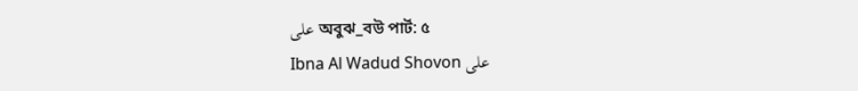على অবুঝ_বউ পার্ট: ৫
Ibna Al Wadud Shovon على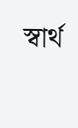স্বার্থ